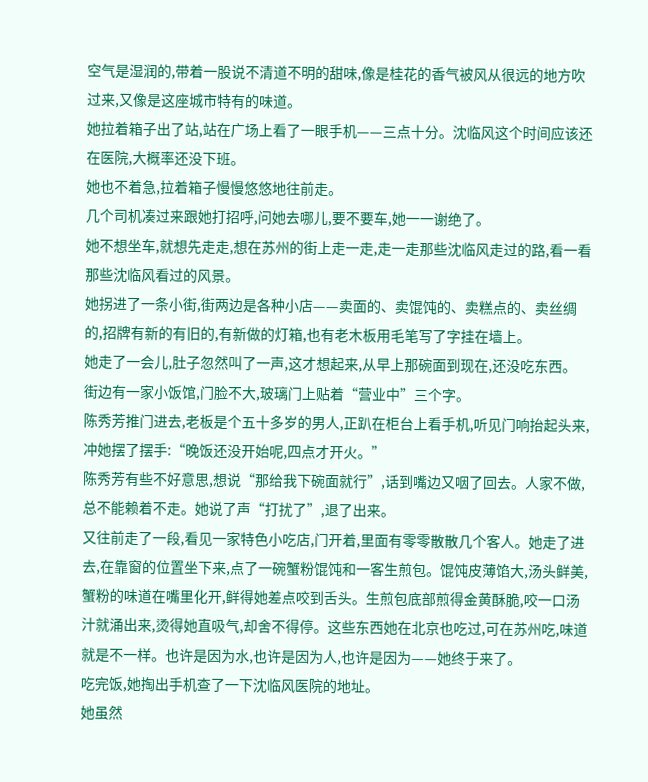空气是湿润的,带着一股说不清道不明的甜味,像是桂花的香气被风从很远的地方吹过来,又像是这座城市特有的味道。
她拉着箱子出了站,站在广场上看了一眼手机——三点十分。沈临风这个时间应该还在医院,大概率还没下班。
她也不着急,拉着箱子慢慢悠悠地往前走。
几个司机凑过来跟她打招呼,问她去哪儿,要不要车,她一一谢绝了。
她不想坐车,就想先走走,想在苏州的街上走一走,走一走那些沈临风走过的路,看一看那些沈临风看过的风景。
她拐进了一条小街,街两边是各种小店——卖面的、卖馄饨的、卖糕点的、卖丝绸的,招牌有新的有旧的,有新做的灯箱,也有老木板用毛笔写了字挂在墙上。
她走了一会儿,肚子忽然叫了一声,这才想起来,从早上那碗面到现在,还没吃东西。
街边有一家小饭馆,门脸不大,玻璃门上贴着“营业中”三个字。
陈秀芳推门进去,老板是个五十多岁的男人,正趴在柜台上看手机,听见门响抬起头来,冲她摆了摆手:“晚饭还没开始呢,四点才开火。”
陈秀芳有些不好意思,想说“那给我下碗面就行”,话到嘴边又咽了回去。人家不做,总不能赖着不走。她说了声“打扰了”,退了出来。
又往前走了一段,看见一家特色小吃店,门开着,里面有零零散散几个客人。她走了进去,在靠窗的位置坐下来,点了一碗蟹粉馄饨和一客生煎包。馄饨皮薄馅大,汤头鲜美,蟹粉的味道在嘴里化开,鲜得她差点咬到舌头。生煎包底部煎得金黄酥脆,咬一口汤汁就涌出来,烫得她直吸气,却舍不得停。这些东西她在北京也吃过,可在苏州吃,味道就是不一样。也许是因为水,也许是因为人,也许是因为——她终于来了。
吃完饭,她掏出手机查了一下沈临风医院的地址。
她虽然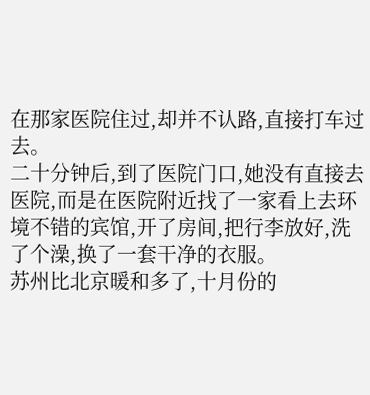在那家医院住过,却并不认路,直接打车过去。
二十分钟后,到了医院门口,她没有直接去医院,而是在医院附近找了一家看上去环境不错的宾馆,开了房间,把行李放好,洗了个澡,换了一套干净的衣服。
苏州比北京暖和多了,十月份的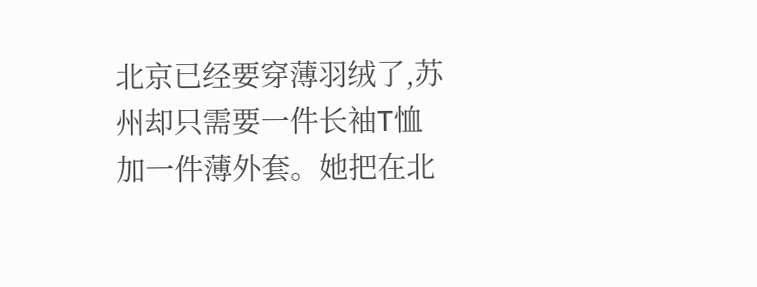北京已经要穿薄羽绒了,苏州却只需要一件长袖T恤加一件薄外套。她把在北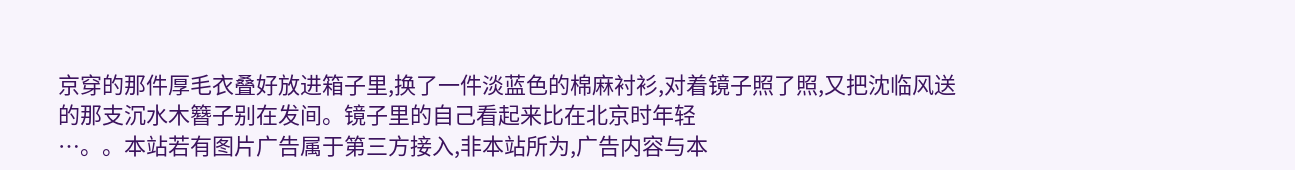京穿的那件厚毛衣叠好放进箱子里,换了一件淡蓝色的棉麻衬衫,对着镜子照了照,又把沈临风送的那支沉水木簪子别在发间。镜子里的自己看起来比在北京时年轻
…。。本站若有图片广告属于第三方接入,非本站所为,广告内容与本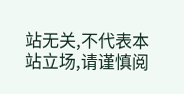站无关,不代表本站立场,请谨慎阅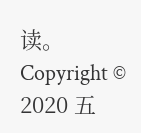读。
Copyright © 2020 五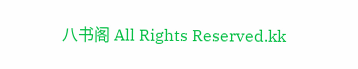八书阁 All Rights Reserved.kk